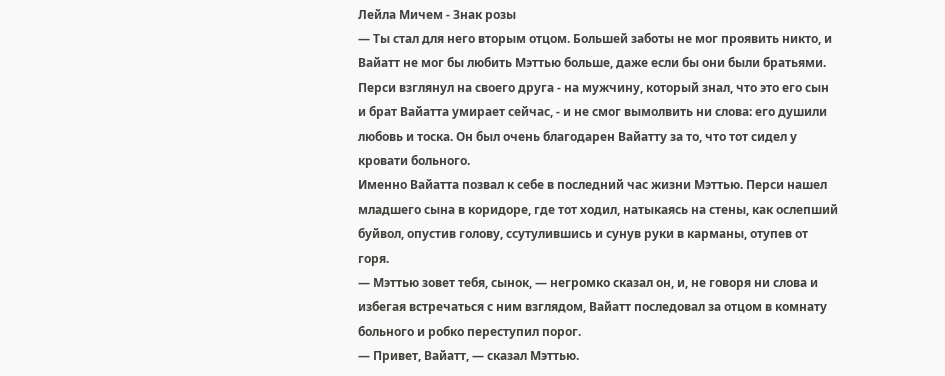Лейла Мичем - Знак розы
— Ты стал для него вторым отцом. Большей заботы не мог проявить никто, и Вайатт не мог бы любить Мэттью больше, даже если бы они были братьями.
Перси взглянул на своего друга - на мужчину, который знал, что это его сын и брат Вайатта умирает сейчас, - и не смог вымолвить ни слова: его душили любовь и тоска. Он был очень благодарен Вайатту за то, что тот сидел у кровати больного.
Именно Вайатта позвал к себе в последний час жизни Мэттью. Перси нашел младшего сына в коридоре, где тот ходил, натыкаясь на стены, как ослепший буйвол, опустив голову, ссутулившись и сунув руки в карманы, отупев от горя.
— Мэттью зовет тебя, сынок, — негромко сказал он, и, не говоря ни слова и избегая встречаться с ним взглядом, Вайатт последовал за отцом в комнату больного и робко переступил порог.
— Привет, Вайатт, — сказал Мэттью.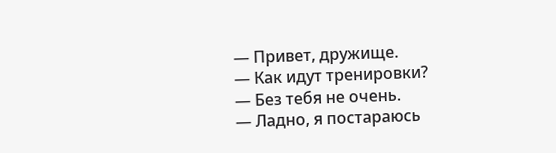— Привет, дружище.
— Как идут тренировки?
— Без тебя не очень.
— Ладно, я постараюсь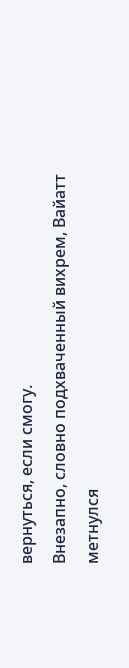вернуться, если смогу.
Внезапно, словно подхваченный вихрем, Вайатт метнулся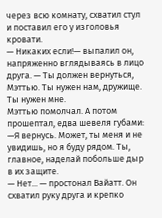через всю комнату, схватил стул и поставил его у изголовья кровати.
— Никаких если!— выпалил он, напряженно вглядываясь в лицо друга. — Ты должен вернуться, Мэттью. Ты нужен нам, дружище. Ты нужен мне.
Мэттью помолчал. А потом прошептал, едва шевеля губами:
—Я вернусь. Может, ты меня и не увидишь, но я буду рядом. Ты, главное, наделай побольше дыр в их защите.
— Нет... — простонал Вайатт. Он схватил руку друга и крепко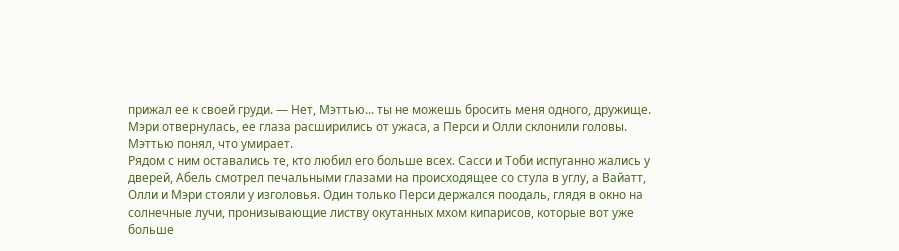прижал ее к своей груди. — Нет, Мэттью... ты не можешь бросить меня одного, дружище.
Мэри отвернулась, ее глаза расширились от ужаса, а Перси и Олли склонили головы. Мэттью понял, что умирает.
Рядом с ним оставались те, кто любил его больше всех. Сасси и Тоби испуганно жались у дверей, Абель смотрел печальными глазами на происходящее со стула в углу, а Вайатт, Олли и Мэри стояли у изголовья. Один только Перси держался поодаль, глядя в окно на солнечные лучи, пронизывающие листву окутанных мхом кипарисов, которые вот уже больше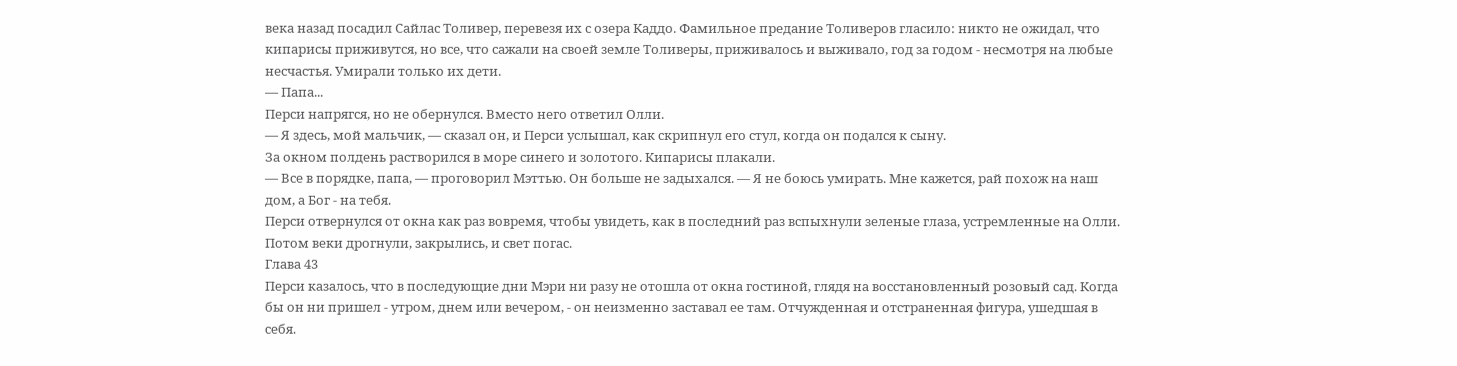века назад посадил Сайлас Толивер, перевезя их с озера Каддо. Фамильное предание Толиверов гласило: никто не ожидал, что кипарисы приживутся, но все, что сажали на своей земле Толиверы, приживалось и выживало, год за годом - несмотря на любые несчастья. Умирали только их дети.
— Папа...
Перси напрягся, но не обернулся. Вместо него ответил Олли.
— Я здесь, мой мальчик, — сказал он, и Перси услышал, как скрипнул его стул, когда он подался к сыну.
За окном полдень растворился в море синего и золотого. Кипарисы плакали.
— Все в порядке, папа, — проговорил Мэттью. Он больше не задыхался. — Я не боюсь умирать. Мне кажется, рай похож на наш дом, а Бог - на тебя.
Перси отвернулся от окна как раз вовремя, чтобы увидеть, как в последний раз вспыхнули зеленые глаза, устремленные на Олли. Потом веки дрогнули, закрылись, и свет погас.
Глава 43
Перси казалось, что в последующие дни Мэри ни разу не отошла от окна гостиной, глядя на восстановленный розовый сад. Когда бы он ни пришел - утром, днем или вечером, - он неизменно заставал ее там. Отчужденная и отстраненная фигура, ушедшая в себя.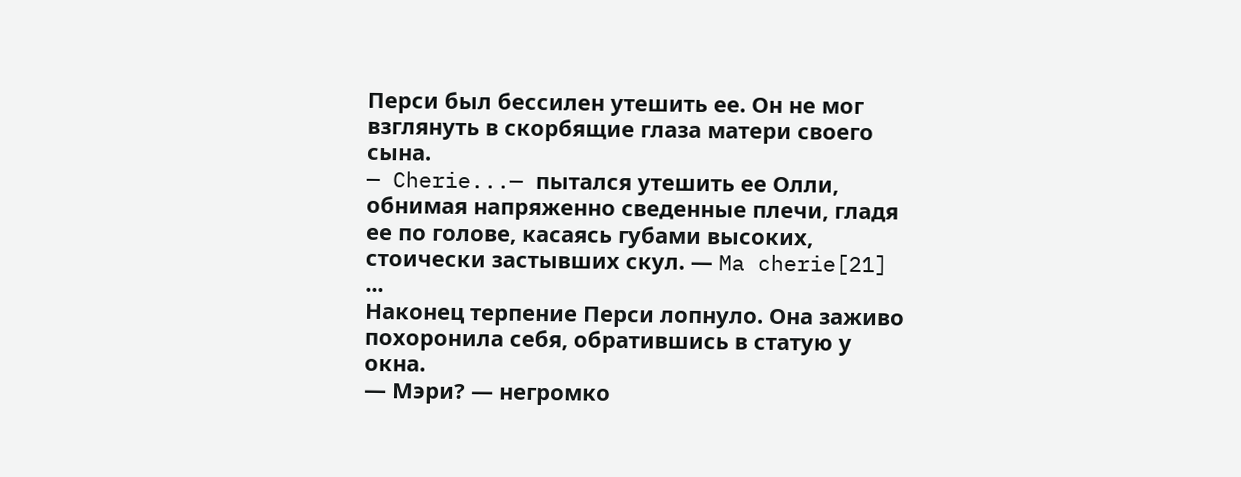Перси был бессилен утешить ее. Он не мог взглянуть в скорбящие глаза матери своего сына.
— Cherie...— пытался утешить ее Олли, обнимая напряженно сведенные плечи, гладя ее по голове, касаясь губами высоких, стоически застывших скул. — Ma cherie[21] ...
Наконец терпение Перси лопнуло. Она заживо похоронила себя, обратившись в статую у окна.
— Мэри? — негромко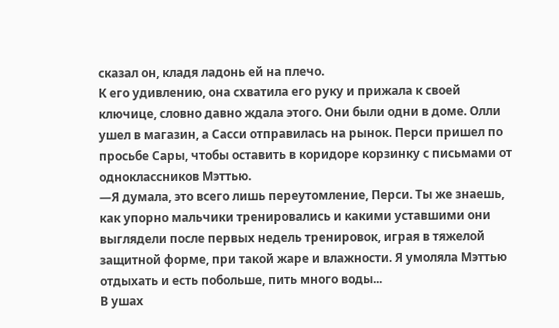сказал он, кладя ладонь ей на плечо.
К его удивлению, она схватила его руку и прижала к своей ключице, словно давно ждала этого. Они были одни в доме. Олли ушел в магазин, а Сасси отправилась на рынок. Перси пришел по просьбе Сары, чтобы оставить в коридоре корзинку с письмами от одноклассников Мэттью.
—Я думала, это всего лишь переутомление, Перси. Ты же знаешь, как упорно мальчики тренировались и какими уставшими они выглядели после первых недель тренировок, играя в тяжелой защитной форме, при такой жаре и влажности. Я умоляла Мэттью отдыхать и есть побольше, пить много воды...
В ушах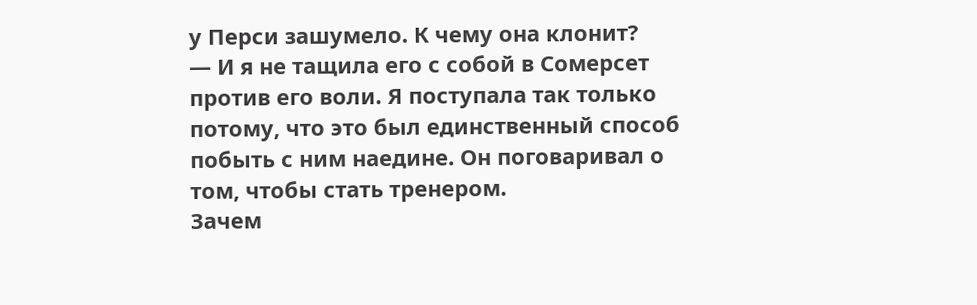у Перси зашумело. К чему она клонит?
— И я не тащила его с собой в Сомерсет против его воли. Я поступала так только потому, что это был единственный способ побыть с ним наедине. Он поговаривал о том, чтобы стать тренером.
Зачем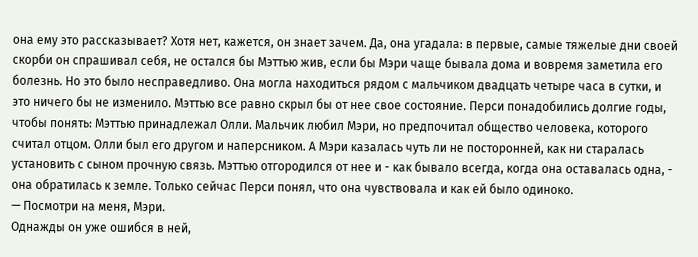она ему это рассказывает? Хотя нет, кажется, он знает зачем. Да, она угадала: в первые, самые тяжелые дни своей скорби он спрашивал себя, не остался бы Мэттью жив, если бы Мэри чаще бывала дома и вовремя заметила его болезнь. Но это было несправедливо. Она могла находиться рядом с мальчиком двадцать четыре часа в сутки, и это ничего бы не изменило. Мэттью все равно скрыл бы от нее свое состояние. Перси понадобились долгие годы, чтобы понять: Мэттью принадлежал Олли. Мальчик любил Мэри, но предпочитал общество человека, которого считал отцом. Олли был его другом и наперсником. А Мэри казалась чуть ли не посторонней, как ни старалась установить с сыном прочную связь. Мэттью отгородился от нее и - как бывало всегда, когда она оставалась одна, - она обратилась к земле. Только сейчас Перси понял, что она чувствовала и как ей было одиноко.
— Посмотри на меня, Мэри.
Однажды он уже ошибся в ней,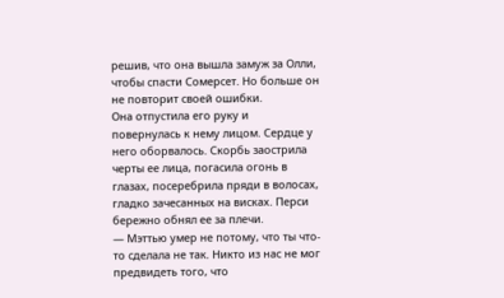решив, что она вышла замуж за Олли, чтобы спасти Сомерсет. Но больше он не повторит своей ошибки.
Она отпустила его руку и повернулась к нему лицом. Сердце у него оборвалось. Скорбь заострила черты ее лица, погасила огонь в глазах, посеребрила пряди в волосах, гладко зачесанных на висках. Перси бережно обнял ее за плечи.
— Мэттью умер не потому, что ты что-то сделала не так. Никто из нас не мог предвидеть того, что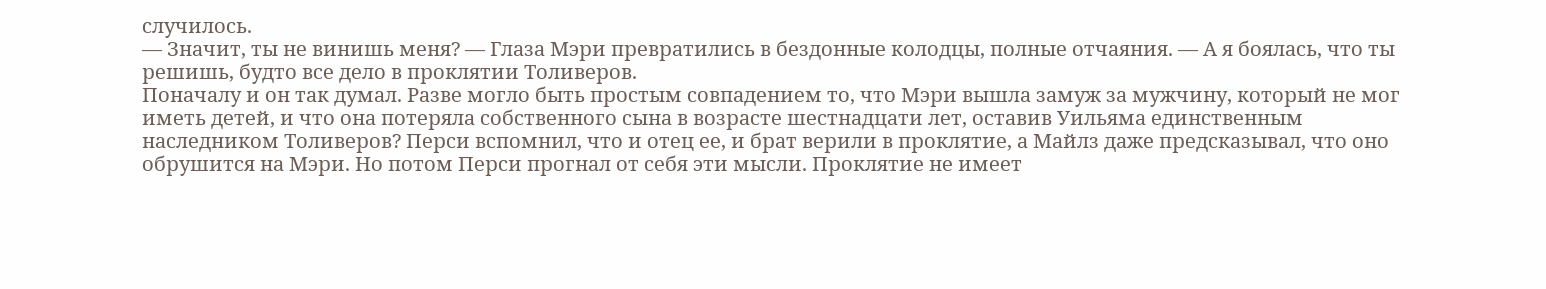случилось.
— Значит, ты не винишь меня? — Глаза Мэри превратились в бездонные колодцы, полные отчаяния. — А я боялась, что ты решишь, будто все дело в проклятии Толиверов.
Поначалу и он так думал. Разве могло быть простым совпадением то, что Мэри вышла замуж за мужчину, который не мог иметь детей, и что она потеряла собственного сына в возрасте шестнадцати лет, оставив Уильяма единственным наследником Толиверов? Перси вспомнил, что и отец ее, и брат верили в проклятие, а Майлз даже предсказывал, что оно обрушится на Мэри. Но потом Перси прогнал от себя эти мысли. Проклятие не имеет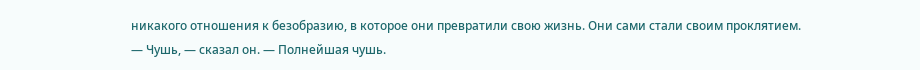никакого отношения к безобразию, в которое они превратили свою жизнь. Они сами стали своим проклятием.
— Чушь, — сказал он. — Полнейшая чушь.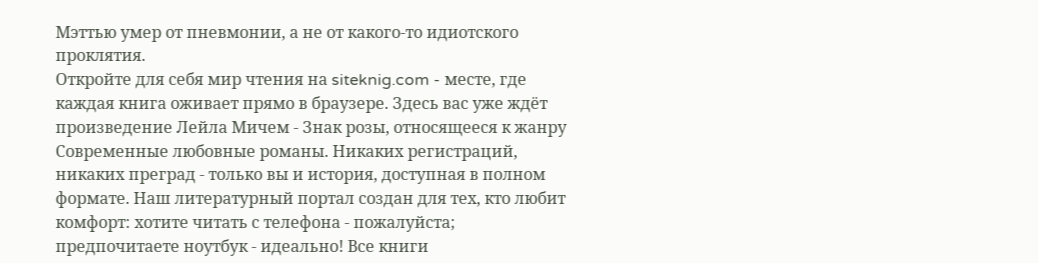Мэттью умер от пневмонии, а не от какого-то идиотского проклятия.
Откройте для себя мир чтения на siteknig.com - месте, где каждая книга оживает прямо в браузере. Здесь вас уже ждёт произведение Лейла Мичем - Знак розы, относящееся к жанру Современные любовные романы. Никаких регистраций, никаких преград - только вы и история, доступная в полном формате. Наш литературный портал создан для тех, кто любит комфорт: хотите читать с телефона - пожалуйста; предпочитаете ноутбук - идеально! Все книги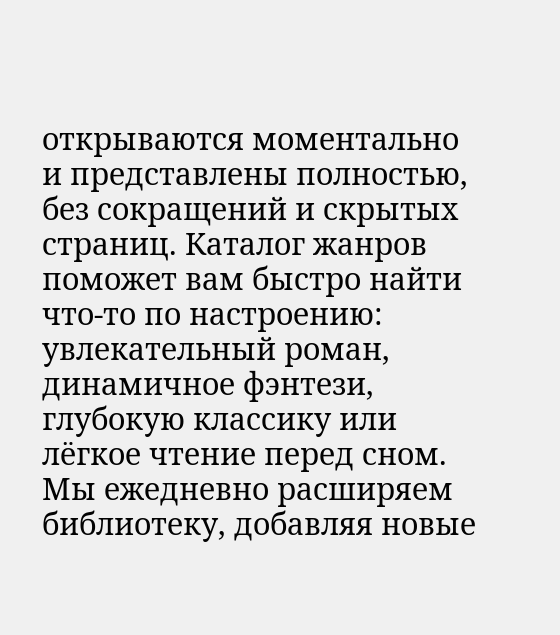открываются моментально и представлены полностью, без сокращений и скрытых страниц. Каталог жанров поможет вам быстро найти что-то по настроению: увлекательный роман, динамичное фэнтези, глубокую классику или лёгкое чтение перед сном. Мы ежедневно расширяем библиотеку, добавляя новые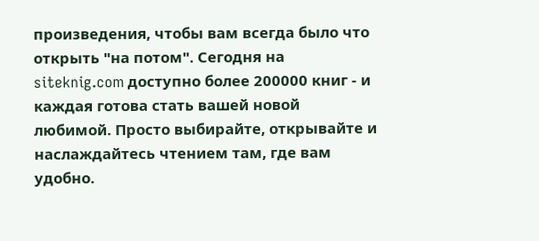произведения, чтобы вам всегда было что открыть "на потом". Сегодня на siteknig.com доступно более 200000 книг - и каждая готова стать вашей новой любимой. Просто выбирайте, открывайте и наслаждайтесь чтением там, где вам удобно.